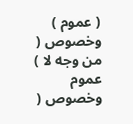( عموم ) وخصوص ( من وجه لا ) عموم وخصوص (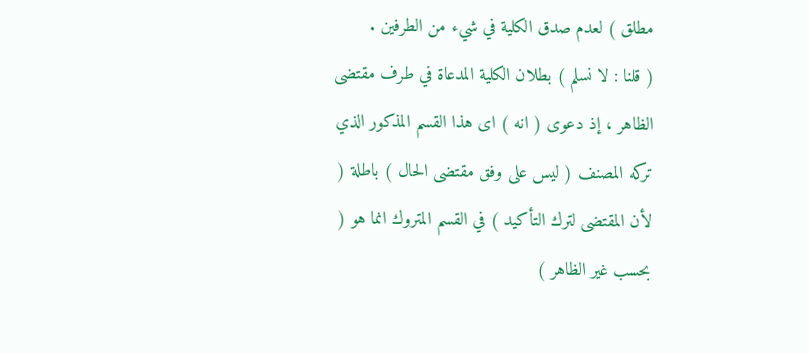مطلق ) لعدم صدق الكلية في شيء من الطرفين .
( قلنا : لا نسلم ) بطلان الكلية المدعاة في طرف مقتضى الظاهر ، إذ دعوى ( انه ) اى هذا القسم المذكور الذي تركه المصنف ( ليس على وفق مقتضى الحال ) باطلة ( لأن المقتضى لترك التأكيد ) في القسم المتروك انما هو ( بحسب غير الظاهر )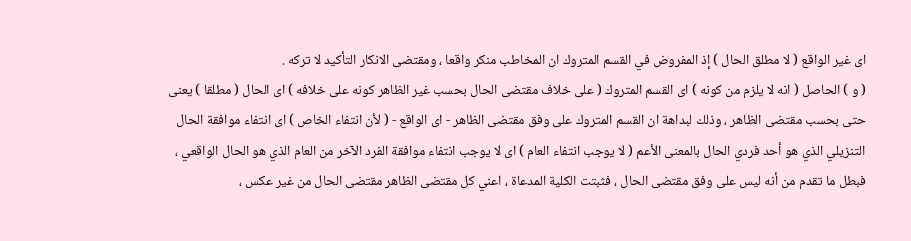اى غير الواقع ( لا مطلق الحال ) إذ المفروض في القسم المتروك ان المخاطب منكر واقعا ، ومقتضى الانكار التأكيد لا تركه .
( و ) الحاصل ( انه لا يلزم من كونه ) اى القسم المتروك ( على خلاف مقتضى الحال بحسب غير الظاهر كونه على خلافه ) اى الحال ( مطلقا ) يعنى حتى بحسب مقتضى الظاهر ، وذلك لبداهة ان القسم المتروك على وفق مقتضى الظاهر - اى الواقع - ( لأن انتفاء الخاص ) اى انتفاء موافقة الحال التنزيلي الذي هو أحد فردي الحال بالمعنى الأعم ( لا يوجب انتفاء العام ) اى لا يوجب انتفاء موافقة الفرد الآخر من العام الذي هو الحال الواقعي ، فبطل ما تقدم من أنه ليس على وفق مقتضى الحال ، فثبتت الكلية المدعاة ، اعني كل مقتضى الظاهر مقتضى الحال من غير عكس ،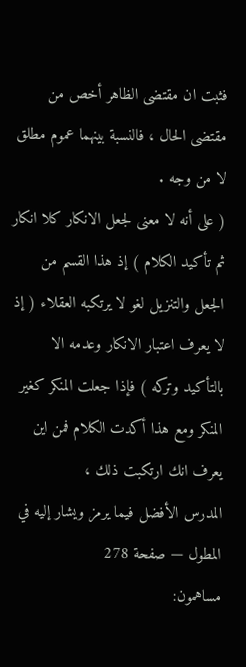فثبت ان مقتضى الظاهر أخص من مقتضى الحال ، فالنسبة بينهما عموم مطلق لا من وجه .
( على أنه لا معنى لجعل الانكار كلا انكار ثم تأكيد الكلام ) إذ هذا القسم من الجعل والتنزيل لغو لا يرتكبه العقلاء ( إذ لا يعرف اعتبار الانكار وعدمه الا بالتأكيد وتركه ) فإذا جعلت المنكر كغير المنكر ومع هذا أكدت الكلام فمن اين يعرف انك ارتكبت ذلك ،
المدرس الأفضل فيما يرمز ويشار إليه في المطول — صفحة 278
مساهمون: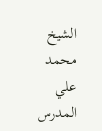الشيخ محمد علي المدرس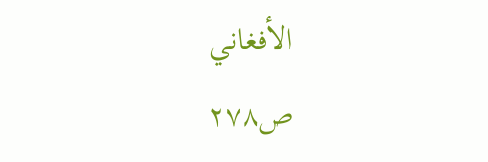الأفغاني
ص٢٧٨